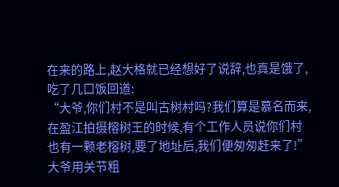在来的路上,赵大格就已经想好了说辞,也真是饿了,吃了几口饭回道:
“大爷,你们村不是叫古树村吗?我们算是慕名而来,在盈江拍摄榕树王的时候,有个工作人员说你们村也有一颗老榕树,要了地址后,我们便匆匆赶来了!”
大爷用关节粗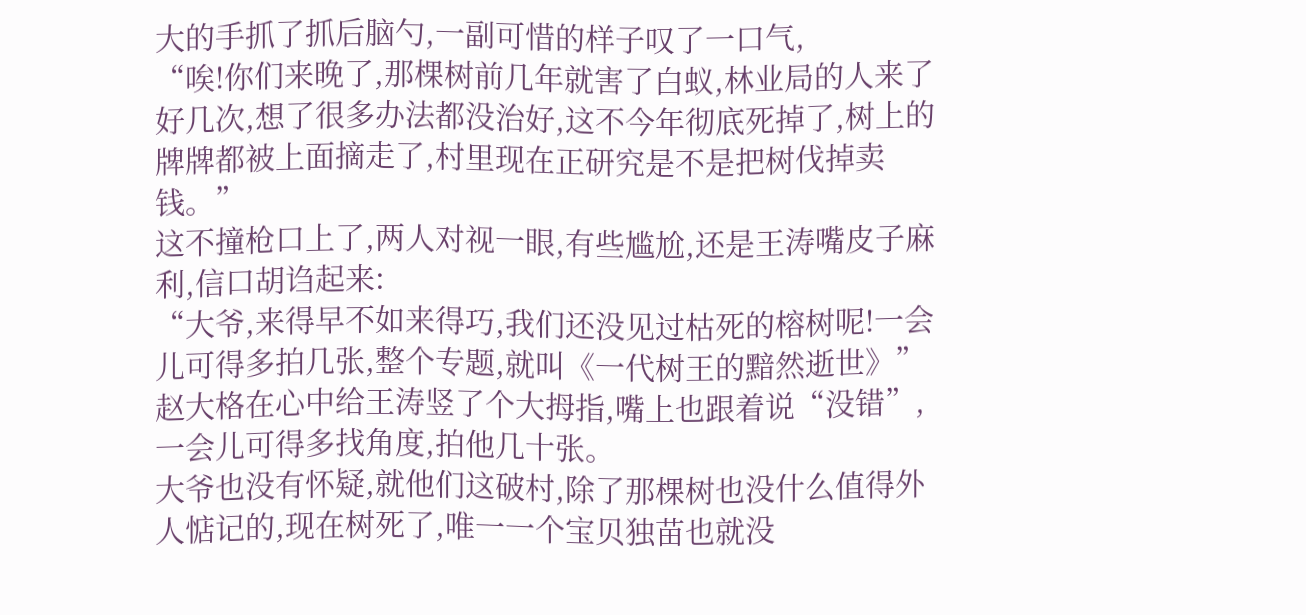大的手抓了抓后脑勺,一副可惜的样子叹了一口气,
“唉!你们来晚了,那棵树前几年就害了白蚁,林业局的人来了好几次,想了很多办法都没治好,这不今年彻底死掉了,树上的牌牌都被上面摘走了,村里现在正研究是不是把树伐掉卖钱。”
这不撞枪口上了,两人对视一眼,有些尴尬,还是王涛嘴皮子麻利,信口胡诌起来:
“大爷,来得早不如来得巧,我们还没见过枯死的榕树呢!一会儿可得多拍几张,整个专题,就叫《一代树王的黯然逝世》”
赵大格在心中给王涛竖了个大拇指,嘴上也跟着说“没错”,一会儿可得多找角度,拍他几十张。
大爷也没有怀疑,就他们这破村,除了那棵树也没什么值得外人惦记的,现在树死了,唯一一个宝贝独苗也就没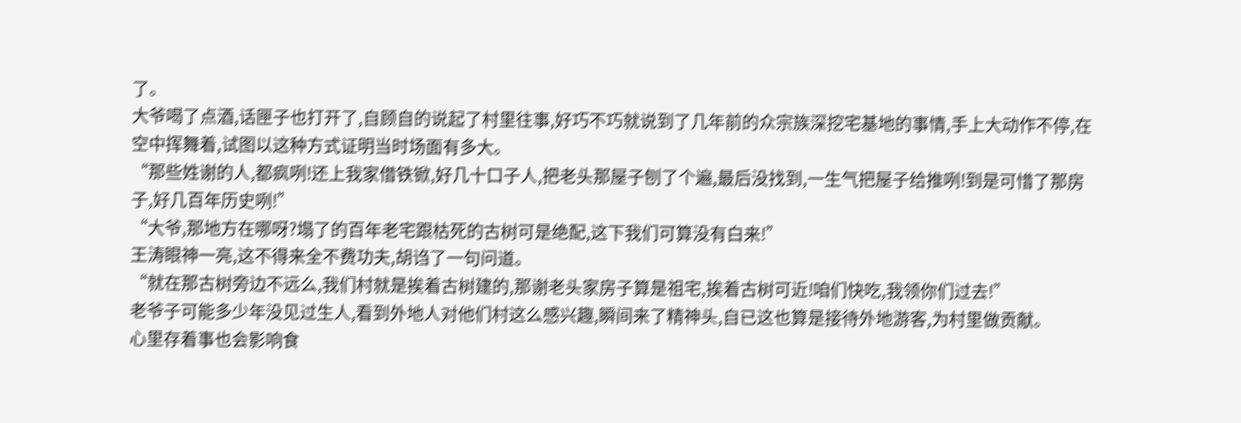了。
大爷喝了点酒,话匣子也打开了,自顾自的说起了村里往事,好巧不巧就说到了几年前的众宗族深挖宅基地的事情,手上大动作不停,在空中挥舞着,试图以这种方式证明当时场面有多大。
“那些姓谢的人,都疯咧!还上我家借铁锨,好几十口子人,把老头那屋子刨了个遍,最后没找到,一生气把屋子给推咧!到是可惜了那房子,好几百年历史咧!”
“大爷,那地方在哪呀?塌了的百年老宅跟枯死的古树可是绝配,这下我们可算没有白来!”
王涛眼神一亮,这不得来全不费功夫,胡诌了一句问道。
“就在那古树旁边不远么,我们村就是挨着古树建的,那谢老头家房子算是祖宅,挨着古树可近!咱们快吃,我领你们过去!”
老爷子可能多少年没见过生人,看到外地人对他们村这么感兴趣,瞬间来了精神头,自已这也算是接待外地游客,为村里做贡献。
心里存着事也会影响食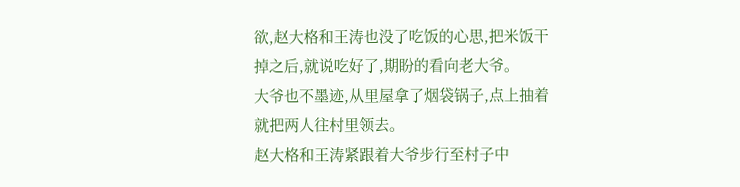欲,赵大格和王涛也没了吃饭的心思,把米饭干掉之后,就说吃好了,期盼的看向老大爷。
大爷也不墨迹,从里屋拿了烟袋锅子,点上抽着就把两人往村里领去。
赵大格和王涛紧跟着大爷步行至村子中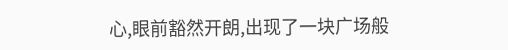心,眼前豁然开朗,出现了一块广场般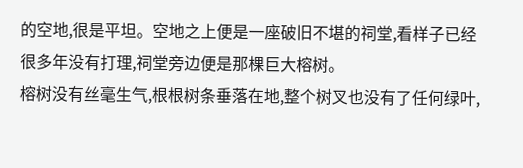的空地,很是平坦。空地之上便是一座破旧不堪的祠堂,看样子已经很多年没有打理,祠堂旁边便是那棵巨大榕树。
榕树没有丝毫生气,根根树条垂落在地,整个树叉也没有了任何绿叶,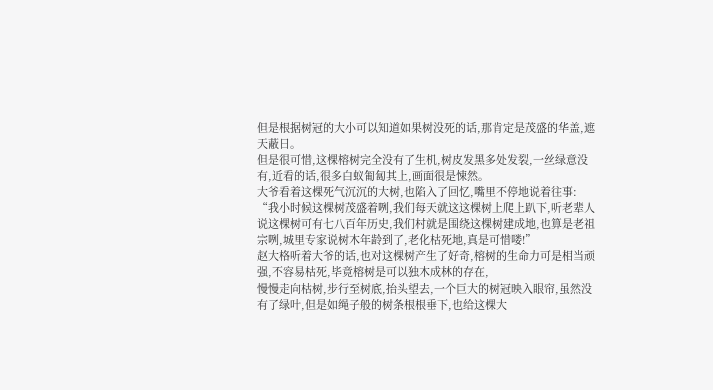但是根据树冠的大小可以知道如果树没死的话,那肯定是茂盛的华盖,遮天蔽日。
但是很可惜,这棵榕树完全没有了生机,树皮发黑多处发裂,一丝绿意没有,近看的话,很多白蚁匍匐其上,画面很是悚然。
大爷看着这棵死气沉沉的大树,也陷入了回忆,嘴里不停地说着往事:
“我小时候这棵树茂盛着咧,我们每天就这这棵树上爬上趴下,听老辈人说这棵树可有七八百年历史,我们村就是围绕这棵树建成地,也算是老祖宗咧,城里专家说树木年龄到了,老化枯死地,真是可惜喽!”
赵大格听着大爷的话,也对这棵树产生了好奇,榕树的生命力可是相当顽强,不容易枯死,毕竟榕树是可以独木成林的存在,
慢慢走向枯树,步行至树底,抬头望去,一个巨大的树冠映入眼帘,虽然没有了绿叶,但是如绳子般的树条根根垂下,也给这棵大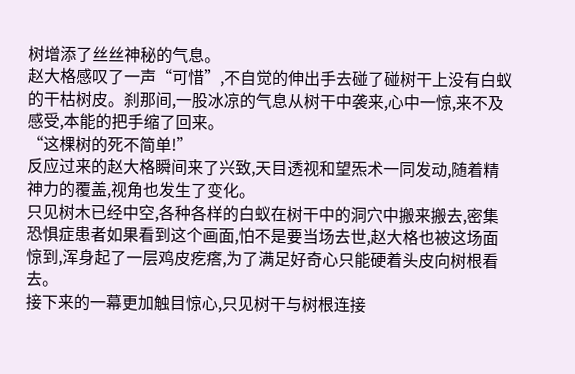树增添了丝丝神秘的气息。
赵大格感叹了一声“可惜”,不自觉的伸出手去碰了碰树干上没有白蚁的干枯树皮。刹那间,一股冰凉的气息从树干中袭来,心中一惊,来不及感受,本能的把手缩了回来。
“这棵树的死不简单!”
反应过来的赵大格瞬间来了兴致,天目透视和望炁术一同发动,随着精神力的覆盖,视角也发生了变化。
只见树木已经中空,各种各样的白蚁在树干中的洞穴中搬来搬去,密集恐惧症患者如果看到这个画面,怕不是要当场去世,赵大格也被这场面惊到,浑身起了一层鸡皮疙瘩,为了满足好奇心只能硬着头皮向树根看去。
接下来的一幕更加触目惊心,只见树干与树根连接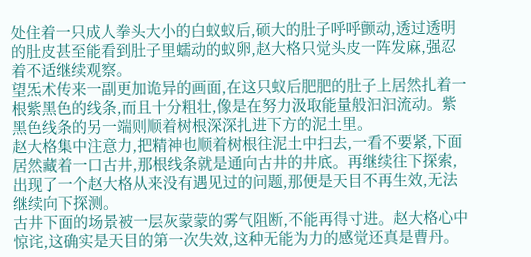处住着一只成人拳头大小的白蚁蚁后,硕大的肚子呼呼颤动,透过透明的肚皮甚至能看到肚子里蠕动的蚁卵,赵大格只觉头皮一阵发麻,强忍着不适继续观察。
望炁术传来一副更加诡异的画面,在这只蚁后肥肥的肚子上居然扎着一根紫黑色的线条,而且十分粗壮,像是在努力汲取能量般汩汩流动。紫黑色线条的另一端则顺着树根深深扎进下方的泥土里。
赵大格集中注意力,把精神也顺着树根往泥土中扫去,一看不要紧,下面居然藏着一口古井,那根线条就是通向古井的井底。再继续往下探索,出现了一个赵大格从来没有遇见过的问题,那便是天目不再生效,无法继续向下探测。
古井下面的场景被一层灰蒙蒙的雾气阻断,不能再得寸进。赵大格心中惊诧,这确实是天目的第一次失效,这种无能为力的感觉还真是曹丹。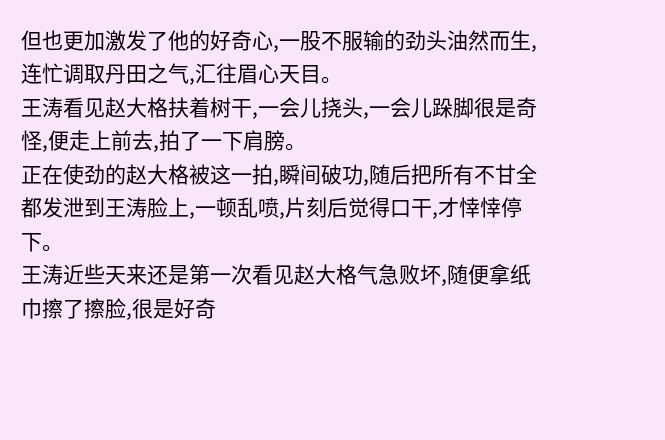但也更加激发了他的好奇心,一股不服输的劲头油然而生,连忙调取丹田之气,汇往眉心天目。
王涛看见赵大格扶着树干,一会儿挠头,一会儿跺脚很是奇怪,便走上前去,拍了一下肩膀。
正在使劲的赵大格被这一拍,瞬间破功,随后把所有不甘全都发泄到王涛脸上,一顿乱喷,片刻后觉得口干,才悻悻停下。
王涛近些天来还是第一次看见赵大格气急败坏,随便拿纸巾擦了擦脸,很是好奇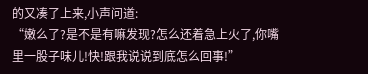的又凑了上来,小声问道:
“嫩么了?是不是有嘛发现?怎么还着急上火了,你嘴里一股子味儿!快!跟我说说到底怎么回事!”